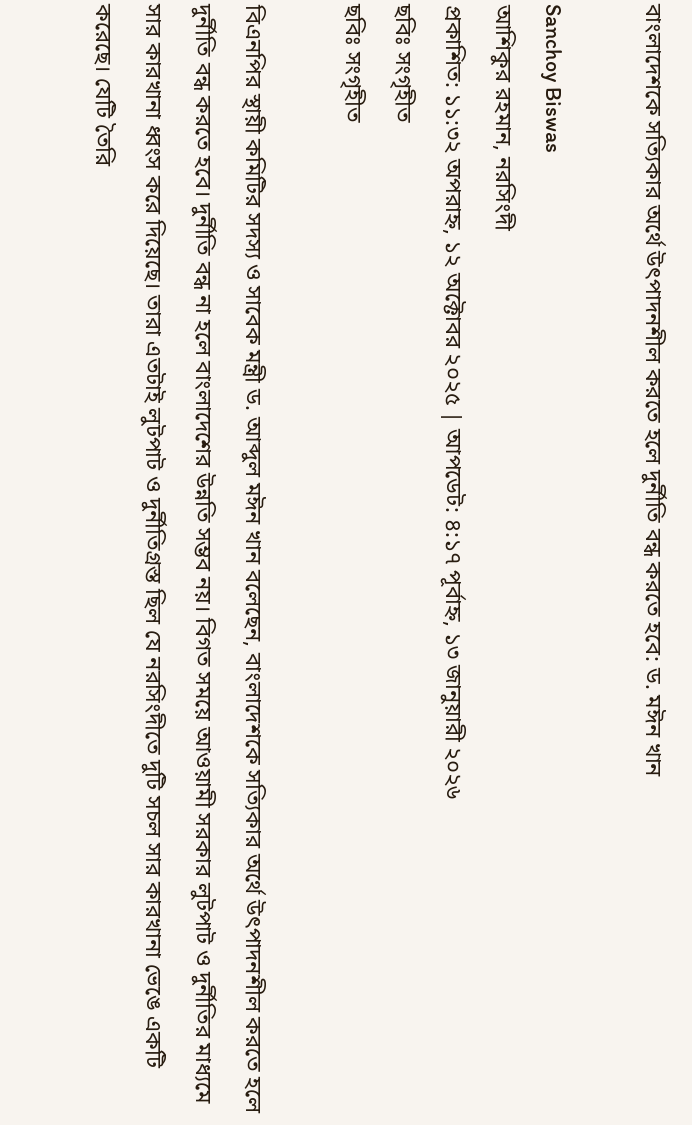বাংলাদেশকে সত্যিকার অর্থে উৎপাদনশীল করতে হলে দুর্নীতি বন্ধ করতে হবে: ড. মঈন খান

Sanchoy Biswas
আশিকুর রহমান, নরসিংদী
প্রকাশিত: ১১:৩২ অপরাহ্ন, ১২ অক্টোবর ২০২৫ | আপডেট: ৪:১৭ পূর্বাহ্ন, ১৩ জানুয়ারী ২০২৬
ছবিঃ সংগৃহীত
ছবিঃ সংগৃহীত

বিএনপির স্থায়ী কমিটির সদস্য ও সাবেক মন্ত্রী ড. আব্দুল মঈন খান বলেছেন, বাংলাদেশকে সত্যিকার অর্থে উৎপাদনশীল করতে হলে দুর্নীতি বন্ধ করতে হবে। দুর্নীতি বন্ধ না হলে বাংলাদেশের উন্নতি সম্ভব নয়। বিগত সময়ে আওয়ামী সরকার লুটপাট ও দুর্নীতির মাধ্যমে সার কারখানা ধ্বংস করে দিয়েছে। তারা এতটাই লুটপাট ও দুর্নীতিগ্রস্ত ছিল যে নরসিংদীতে দুটি সচল সার কারখানা ভেঙে একটি করেছে। যেটি তৈরি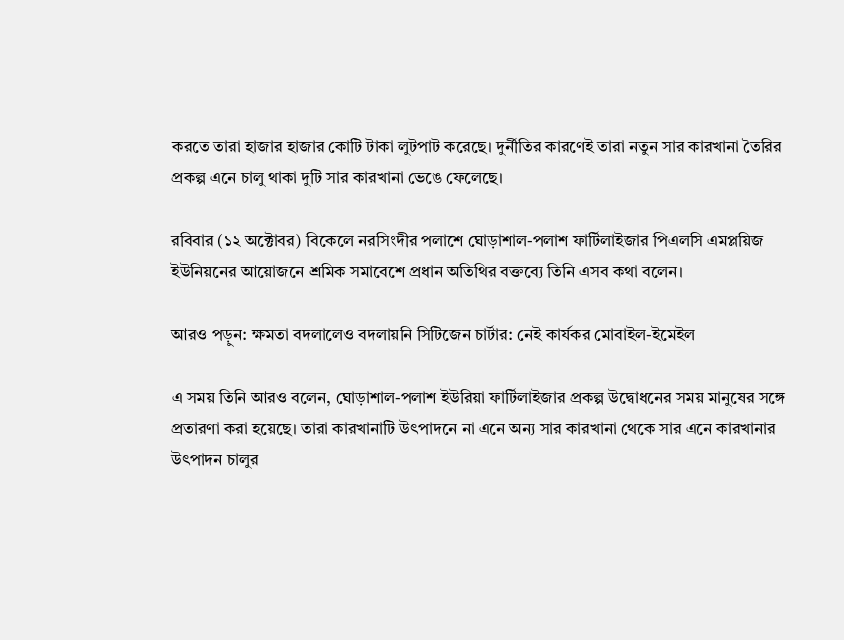করতে তারা হাজার হাজার কোটি টাকা লুটপাট করেছে। দুর্নীতির কারণেই তারা নতুন সার কারখানা তৈরির প্রকল্প এনে চালু থাকা দুটি সার কারখানা ভেঙে ফেলেছে।

রবিবার (১২ অক্টোবর) বিকেলে নরসিংদীর পলাশে ঘোড়াশাল-পলাশ ফার্টিলাইজার পিএলসি এমপ্লয়িজ ইউনিয়নের আয়োজনে শ্রমিক সমাবেশে প্রধান অতিথির বক্তব্যে তিনি এসব কথা বলেন।

আরও পড়ুন: ক্ষমতা বদলালেও বদলায়নি সিটিজেন চার্টার: নেই কার্যকর মোবাইল-ইমেইল

এ সময় তিনি আরও বলেন, ঘোড়াশাল-পলাশ ইউরিয়া ফার্টিলাইজার প্রকল্প উদ্বোধনের সময় মানুষের সঙ্গে প্রতারণা করা হয়েছে। তারা কারখানাটি উৎপাদনে না এনে অন্য সার কারখানা থেকে সার এনে কারখানার উৎপাদন চালুর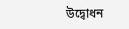উদ্বোধন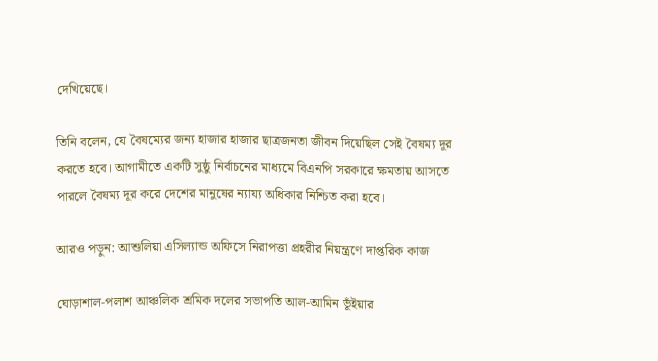দেখিয়েছে।

তিনি বলেন, যে বৈষম্যের জন্য হাজার হাজার ছাত্রজনতা জীবন দিয়েছিল সেই বৈষম্য দূর করতে হবে। আগামীতে একটি সুষ্ঠু নির্বাচনের মাধ্যমে বিএনপি সরকারে ক্ষমতায় আসতে পারলে বৈষম্য দূর করে দেশের মানুষের ন্যায্য অধিকার নিশ্চিত করা হবে।

আরও পড়ুন: আশুলিয়া এসিল্যান্ড অফিসে নিরাপত্তা প্রহরীর নিয়ন্ত্রণে দাপ্তরিক কাজ

ঘোড়াশাল-পলাশ আঞ্চলিক শ্রমিক দলের সভাপতি আল-আমিন ভূঁইয়ার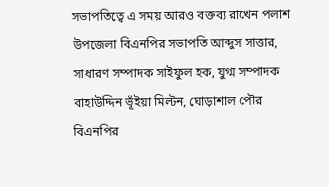সভাপতিত্বে এ সময় আরও বক্তব্য রাখেন পলাশ উপজেলা বিএনপির সভাপতি আব্দুস সাত্তার, সাধারণ সম্পাদক সাইফুল হক, যুগ্ম সম্পাদক বাহাউদ্দিন ভূঁইয়া মিল্টন, ঘোড়াশাল পৌর বিএনপির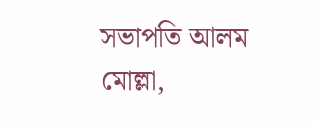সভাপতি আলম মোল্লা,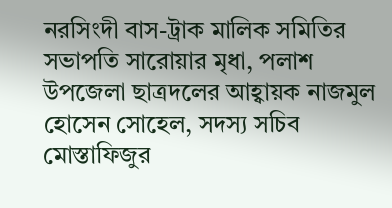নরসিংদী বাস-ট্রাক মালিক সমিতির সভাপতি সারোয়ার মৃধা, পলাশ উপজেলা ছাত্রদলের আহ্বায়ক নাজমুল হোসেন সোহেল, সদস্য সচিব মোস্তাফিজুর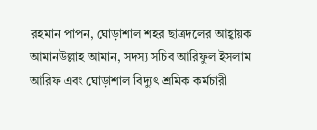রহমান পাপন, ঘোড়াশাল শহর ছাত্রদলের আহ্বায়ক আমানউল্লাহ আমান, সদস্য সচিব আরিফুল ইসলাম আরিফ এবং ঘোড়াশাল বিদ্যুৎ শ্রমিক কর্মচারী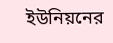ইউনিয়নের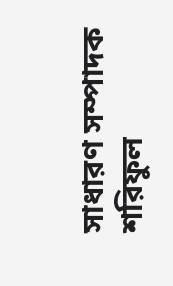সাধারণ সম্পাদক শরিফুল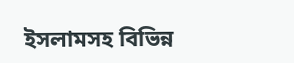ইসলামসহ বিভিন্ন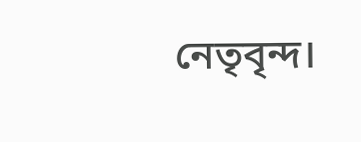নেতৃবৃন্দ।